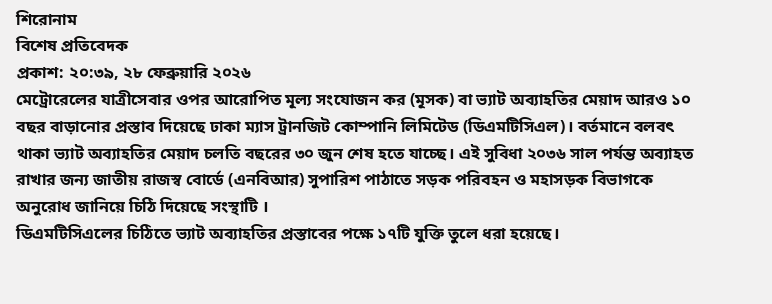শিরোনাম
বিশেষ প্রতিবেদক
প্রকাশ: ২০:৩৯, ২৮ ফেব্রুয়ারি ২০২৬
মেট্রোরেলের যাত্রীসেবার ওপর আরোপিত মূল্য সংযোজন কর (মূসক) বা ভ্যাট অব্যাহতির মেয়াদ আরও ১০ বছর বাড়ানোর প্রস্তাব দিয়েছে ঢাকা ম্যাস ট্রানজিট কোম্পানি লিমিটেড (ডিএমটিসিএল)। বর্তমানে বলবৎ থাকা ভ্যাট অব্যাহতির মেয়াদ চলতি বছরের ৩০ জুন শেষ হতে যাচ্ছে। এই সুবিধা ২০৩৬ সাল পর্যন্ত অব্যাহত রাখার জন্য জাতীয় রাজস্ব বোর্ডে (এনবিআর) সুপারিশ পাঠাতে সড়ক পরিবহন ও মহাসড়ক বিভাগকে অনুরোধ জানিয়ে চিঠি দিয়েছে সংস্থাটি ।
ডিএমটিসিএলের চিঠিতে ভ্যাট অব্যাহতির প্রস্তাবের পক্ষে ১৭টি যুক্তি তুলে ধরা হয়েছে।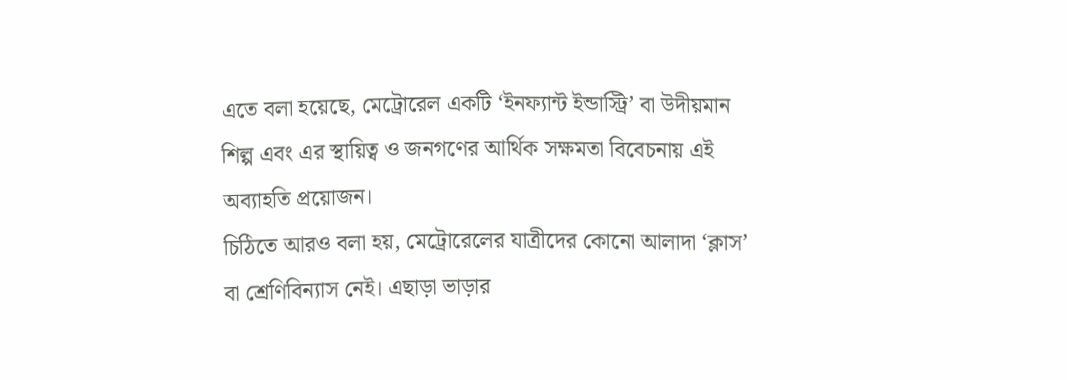এতে বলা হয়েছে, মেট্রোরেল একটি ‘ইনফ্যান্ট ইন্ডাস্ট্রি’ বা উদীয়মান শিল্প এবং এর স্থায়িত্ব ও জনগণের আর্থিক সক্ষমতা বিবেচনায় এই অব্যাহতি প্রয়োজন।
চিঠিতে আরও বলা হয়, মেট্রোরেলের যাত্রীদের কোনো আলাদা ‘ক্লাস’ বা শ্রেণিবিন্যাস নেই। এছাড়া ভাড়ার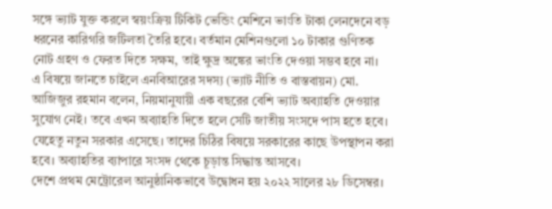সঙ্গে ভ্যাট যুক্ত করলে স্বয়ংক্রিয় টিকিট ভেন্ডিং মেশিনে ভাংতি টাকা লেনদেনে বড় ধরনের কারিগরি জটিলতা তৈরি হবে। বর্তমান মেশিনগুলো ১০ টাকার গুণিতক নোট গ্রহণ ও ফেরত দিতে সক্ষম, তাই ক্ষুদ্র অঙ্কের ভাংতি দেওয়া সম্ভব হবে না।
এ বিষয়ে জানতে চাইলে এনবিআরের সদস্য (ভ্যাট নীতি ও বাস্তবায়ন) মো. আজিজুর রহমান বলেন, নিয়মানুযায়ী এক বছরের বেশি ভ্যাট অব্যাহতি দেওয়ার সুযোগ নেই। তবে এখন অব্যাহতি দিতে হলে সেটি জাতীয় সংসদে পাস হতে হবে। যেহেতু নতুন সরকার এসেছে। তাদের চিঠির বিষয়ে সরকারের কাছে উপস্থাপন করা হবে। অব্যাহতির ব্যাপারে সংসদ থেকে চূড়ান্ত সিদ্ধান্ত আসবে।
দেশে প্রথম মেট্রোরেল আনুষ্ঠানিকভাবে উদ্বোধন হয় ২০২২ সালের ২৮ ডিসেম্বর।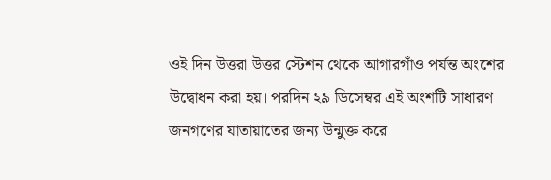ওই দিন উত্তরা উত্তর স্টেশন থেকে আগারগাঁও পর্যন্ত অংশের উদ্বোধন করা হয়। পরদিন ২৯ ডিসেম্বর এই অংশটি সাধারণ জনগণের যাতায়াতের জন্য উন্মুক্ত করে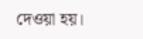দেওয়া হয়।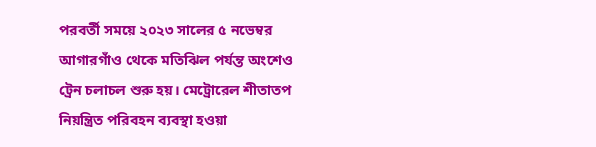পরবর্তী সময়ে ২০২৩ সালের ৫ নভেম্বর আগারগাঁও থেকে মতিঝিল পর্যন্ত অংশেও ট্রেন চলাচল শুরু হয়। মেট্রোরেল শীতাতপ নিয়ন্ত্রিত পরিবহন ব্যবস্থা হওয়া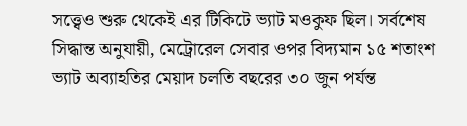সত্ত্বেও শুরু থেকেই এর টিকিটে ভ্যাট মওকুফ ছিল। সর্বশেষ সিদ্ধান্ত অনুযায়ী, মেট্রোরেল সেবার ওপর বিদ্যমান ১৫ শতাংশ ভ্যাট অব্যাহতির মেয়াদ চলতি বছরের ৩০ জুন পর্যন্ত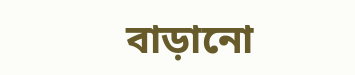বাড়ানো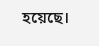হয়েছে।